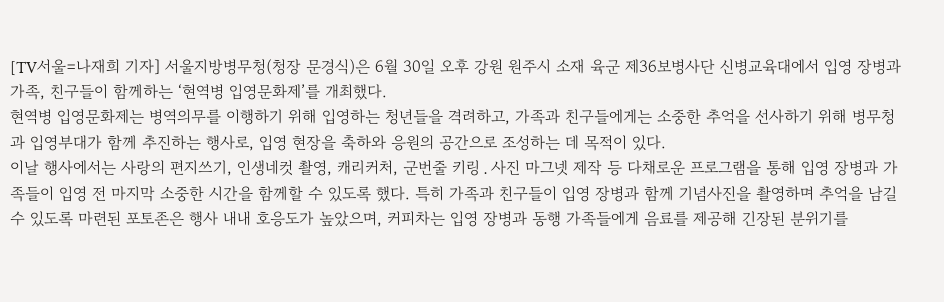[TV서울=나재희 기자] 서울지방병무청(청장 문경식)은 6월 30일 오후 강원 원주시 소재 육군 제36보병사단 신병교육대에서 입영 장병과 가족, 친구들이 함께하는 ‘현역병 입영문화제’를 개최했다.
현역병 입영문화제는 병역의무를 이행하기 위해 입영하는 청년들을 격려하고, 가족과 친구들에게는 소중한 추억을 선사하기 위해 병무청과 입영부대가 함께 추진하는 행사로, 입영 현장을 축하와 응원의 공간으로 조성하는 데 목적이 있다.
이날 행사에서는 사랑의 편지쓰기, 인생네컷 촬영, 캐리커처, 군번줄 키링․사진 마그넷 제작 등 다채로운 프로그램을 통해 입영 장병과 가족들이 입영 전 마지막 소중한 시간을 함께할 수 있도록 했다. 특히 가족과 친구들이 입영 장병과 함께 기념사진을 촬영하며 추억을 남길 수 있도록 마련된 포토존은 행사 내내 호응도가 높았으며, 커피차는 입영 장병과 동행 가족들에게 음료를 제공해 긴장된 분위기를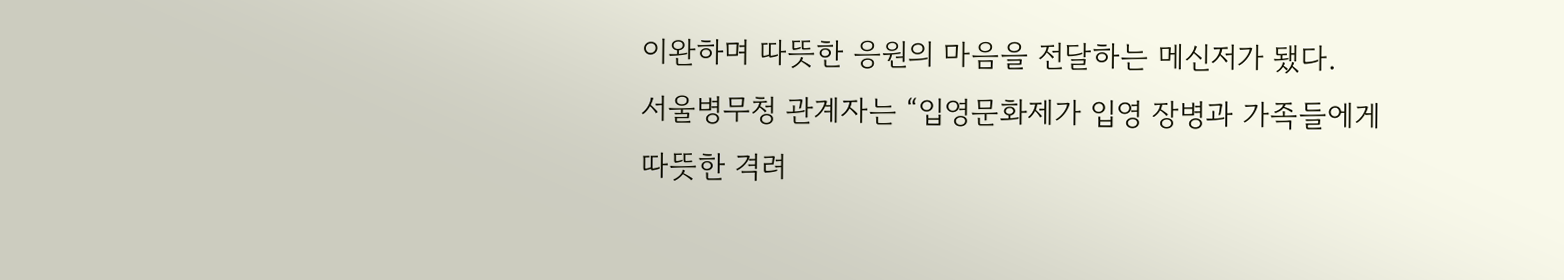이완하며 따뜻한 응원의 마음을 전달하는 메신저가 됐다.
서울병무청 관계자는 “입영문화제가 입영 장병과 가족들에게 따뜻한 격려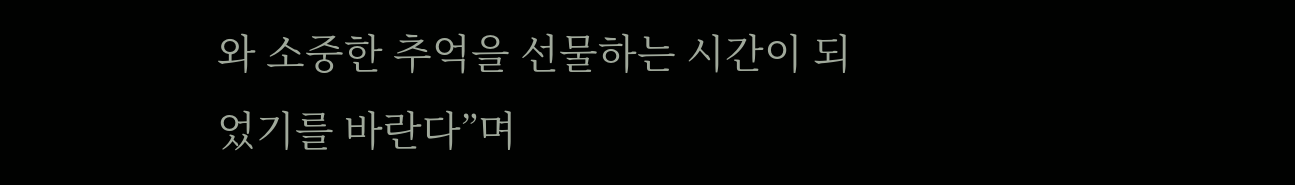와 소중한 추억을 선물하는 시간이 되었기를 바란다”며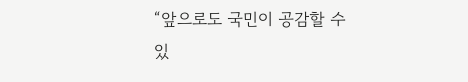“앞으로도 국민이 공감할 수 있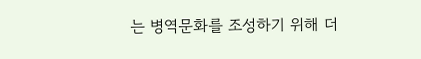는 병역문화를 조성하기 위해 더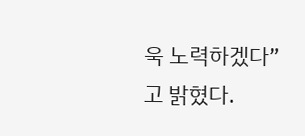욱 노력하겠다”고 밝혔다.